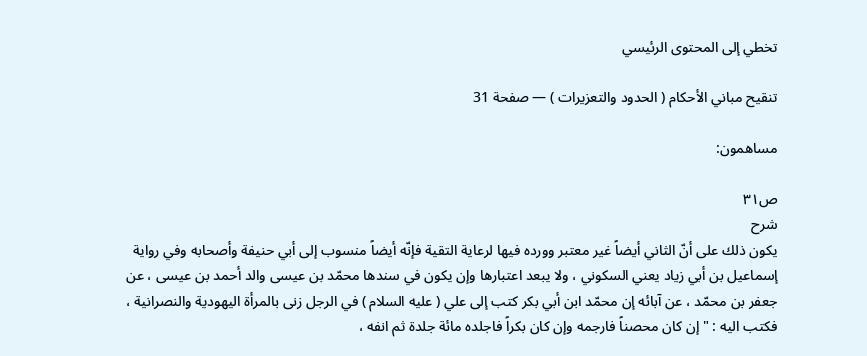تخطي إلى المحتوى الرئيسي

تنقيح مباني الأحكام ( الحدود والتعزيرات ) — صفحة 31

مساهمون:

ص٣١
شرح
يكون ذلك على أنّ الثاني أيضاً غير معتبر وورده فيها لرعاية التقية فإنّه أيضاً منسوب إلى أبي حنيفة وأصحابه وفي رواية إسماعيل بن أبي زياد يعني السكوني ، ولا يبعد اعتبارها وإن يكون في سندها محمّد بن عيسى والد أحمد بن عيسى ، عن جعفر بن محمّد ، عن آبائه إن محمّد ابن أبي بكر كتب إلى علي ( عليه السلام ) في الرجل زنى بالمرأة اليهودية والنصرانية ، فكتب اليه : " إن كان محصناً فارجمه وإن كان بكراً فاجلده مائة جلدة ثم انفه ،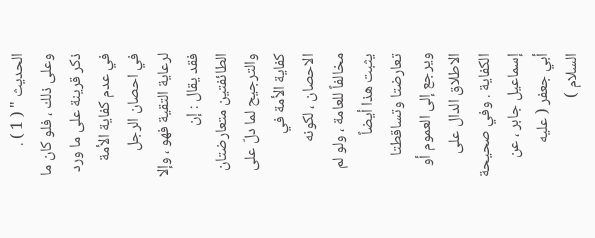الحديث " ( 1 ) . وعلى ذلك ، فلو كان ما ذكر قرينة على ما ورد في عدم كفاية الأمة في احصان الرجل لرعاية التقية فهو ، وإلا فقد يقال : إن الطائفتين متعارضتان والترجيح لما دلّ على كفاية الأمة في الاحصان ، لكونه مخالفاً للعامة ، ولو لم يثبت هذا أيضاً تعارضتا وتساقطتا ويرجع إلى العموم أو الاطلاق الدال على الكفاية . وفي صحيحة إسماعيل جابر ، عن أبي جعفر ( عليه السلام )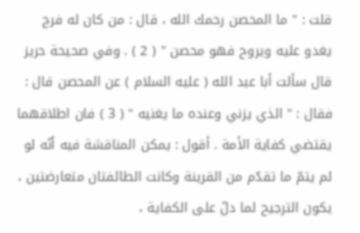قلت : " ما المحصن رحمك الله ، قال : من كان له فرج يغدو عليه ويروح فهو محصن " ( 2 ) . وفي صحيحة حريز قال سألت أبا عبد الله ( عليه السلام ) عن المحصن قال : فقال : " الذي يزني وعنده ما يغنيه " ( 3 ) فان اطلاقهما يقتضي كفاية الأمة . أقول : يمكن المناقشة فيه أنّه لو لم يتمّ ما تقدّم من القرينة وكانت الطائفتان متعارضتين ، يكون الترجيح لما دلّ على الكفاية ،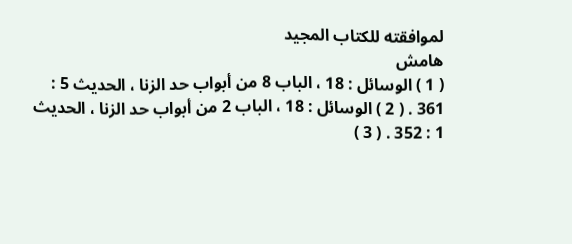لموافقته للكتاب المجيد
هامش
( 1 ) الوسائل : 18 ، الباب 8 من أبواب حد الزنا ، الحديث 5 : 361 . ( 2 ) الوسائل : 18 ، الباب 2 من أبواب حد الزنا ، الحديث 1 : 352 . ( 3 )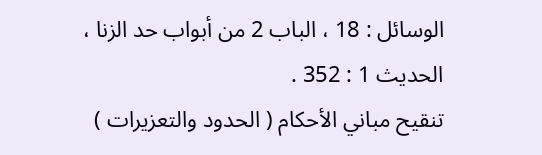الوسائل : 18 ، الباب 2 من أبواب حد الزنا ، الحديث 1 : 352 .
تنقيح مباني الأحكام ( الحدود والتعزيرات )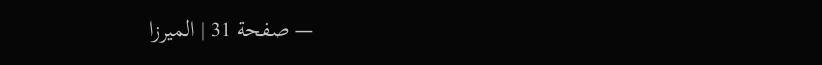— صفحة 31 | الميرزا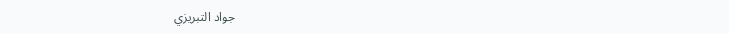جواد التبريزي